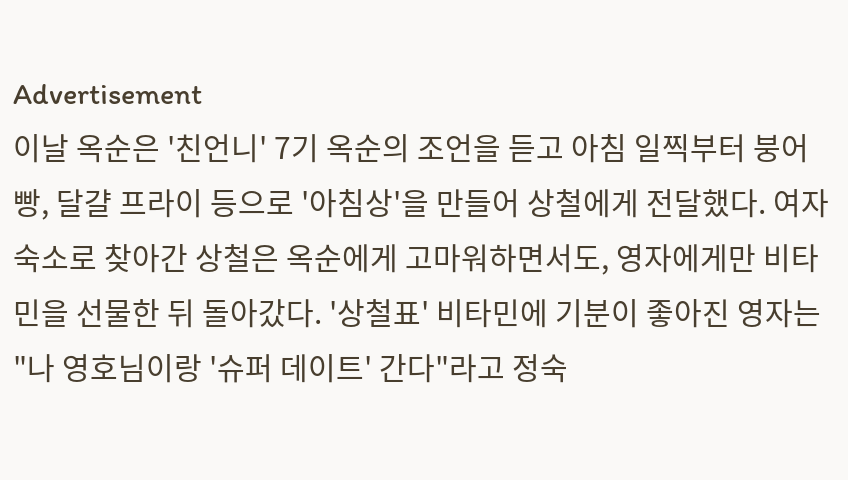Advertisement
이날 옥순은 '친언니' 7기 옥순의 조언을 듣고 아침 일찍부터 붕어빵, 달걀 프라이 등으로 '아침상'을 만들어 상철에게 전달했다. 여자 숙소로 찾아간 상철은 옥순에게 고마워하면서도, 영자에게만 비타민을 선물한 뒤 돌아갔다. '상철표' 비타민에 기분이 좋아진 영자는 "나 영호님이랑 '슈퍼 데이트' 간다"라고 정숙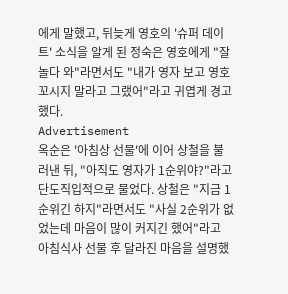에게 말했고, 뒤늦게 영호의 '슈퍼 데이트' 소식을 알게 된 정숙은 영호에게 "잘 놀다 와"라면서도 "내가 영자 보고 영호 꼬시지 말라고 그랬어"라고 귀엽게 경고했다.
Advertisement
옥순은 '아침상 선물'에 이어 상철을 불러낸 뒤, "아직도 영자가 1순위야?"라고 단도직입적으로 물었다. 상철은 "지금 1순위긴 하지"라면서도 "사실 2순위가 없었는데 마음이 많이 커지긴 했어"라고 아침식사 선물 후 달라진 마음을 설명했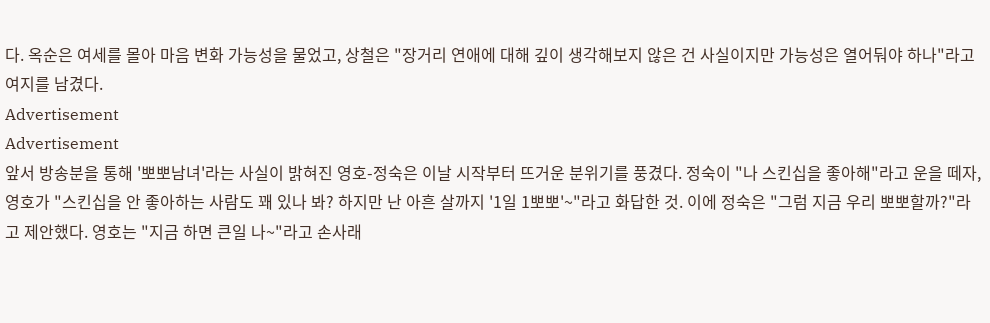다. 옥순은 여세를 몰아 마음 변화 가능성을 물었고, 상철은 "장거리 연애에 대해 깊이 생각해보지 않은 건 사실이지만 가능성은 열어둬야 하나"라고 여지를 남겼다.
Advertisement
Advertisement
앞서 방송분을 통해 '뽀뽀남녀'라는 사실이 밝혀진 영호-정숙은 이날 시작부터 뜨거운 분위기를 풍겼다. 정숙이 "나 스킨십을 좋아해"라고 운을 떼자, 영호가 "스킨십을 안 좋아하는 사람도 꽤 있나 봐? 하지만 난 아흔 살까지 '1일 1뽀뽀'~"라고 화답한 것. 이에 정숙은 "그럼 지금 우리 뽀뽀할까?"라고 제안했다. 영호는 "지금 하면 큰일 나~"라고 손사래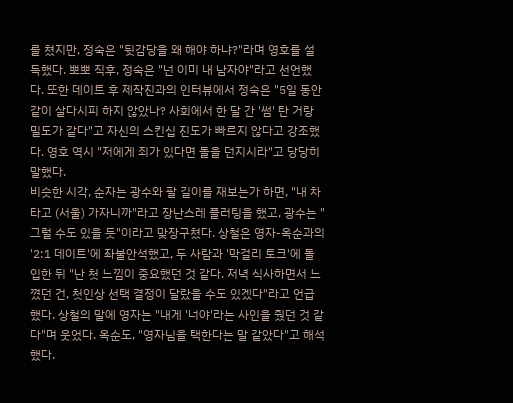를 쳤지만, 정숙은 "뒷감당을 왜 해야 하냐?"라며 영호를 설득했다. 뽀뽀 직후, 정숙은 "넌 이미 내 남자야"라고 선언했다. 또한 데이트 후 제작진과의 인터뷰에서 정숙은 "5일 동안 같이 살다시피 하지 않았나? 사회에서 한 달 간 '썸' 탄 거랑 밀도가 같다"고 자신의 스킨십 진도가 빠르지 않다고 강조했다. 영호 역시 "저에게 죄가 있다면 돌을 던지시라"고 당당히 말했다.
비슷한 시각, 순자는 광수와 팔 길이를 재보는가 하면, "내 차 타고 (서울) 가자니까"라고 장난스레 플러팅을 했고, 광수는 "그럴 수도 있을 듯"이라고 맞장구쳤다. 상철은 영자-옥순과의 '2:1 데이트'에 좌불안석했고, 두 사람과 '막걸리 토크'에 돌입한 뒤 "난 첫 느낌이 중요했던 것 같다. 저녁 식사하면서 느꼈던 건, 첫인상 선택 결정이 달랐을 수도 있겠다"라고 언급했다. 상철의 말에 영자는 "내게 '너야'라는 사인을 줬던 것 같다"며 웃었다. 옥순도, "영자님을 택한다는 말 같았다"고 해석했다.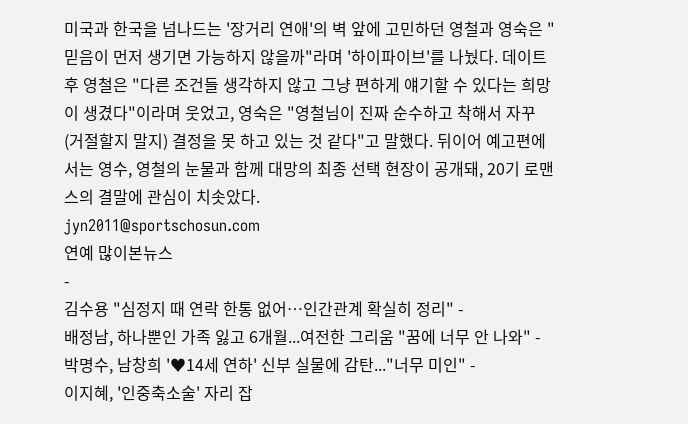미국과 한국을 넘나드는 '장거리 연애'의 벽 앞에 고민하던 영철과 영숙은 "믿음이 먼저 생기면 가능하지 않을까"라며 '하이파이브'를 나눴다. 데이트 후 영철은 "다른 조건들 생각하지 않고 그냥 편하게 얘기할 수 있다는 희망이 생겼다"이라며 웃었고, 영숙은 "영철님이 진짜 순수하고 착해서 자꾸 (거절할지 말지) 결정을 못 하고 있는 것 같다"고 말했다. 뒤이어 예고편에서는 영수, 영철의 눈물과 함께 대망의 최종 선택 현장이 공개돼, 20기 로맨스의 결말에 관심이 치솟았다.
jyn2011@sportschosun.com
연예 많이본뉴스
-
김수용 "심정지 때 연락 한통 없어…인간관계 확실히 정리" -
배정남, 하나뿐인 가족 잃고 6개월...여전한 그리움 "꿈에 너무 안 나와" -
박명수, 남창희 '♥14세 연하' 신부 실물에 감탄..."너무 미인" -
이지혜, '인중축소술' 자리 잡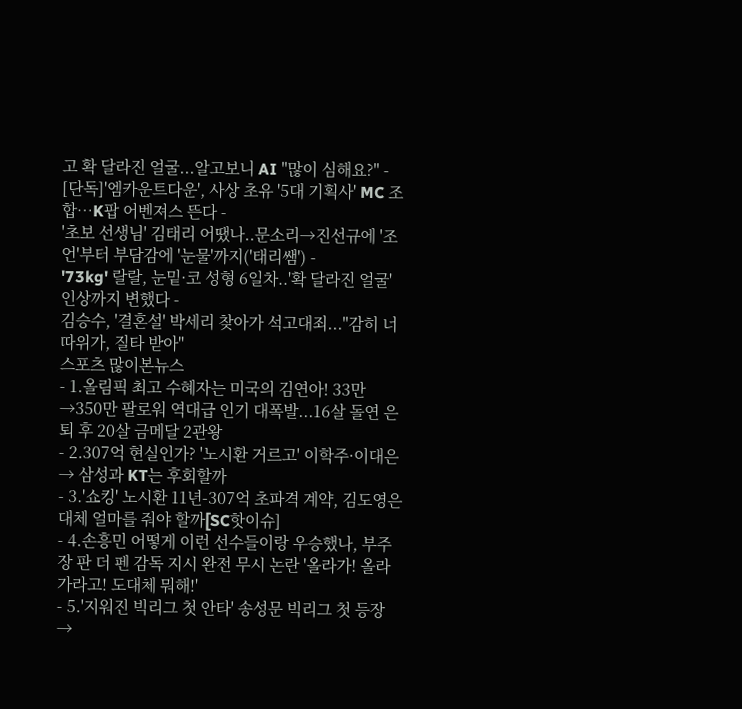고 확 달라진 얼굴...알고보니 AI "많이 심해요?" -
[단독]'엠카운트다운', 사상 초유 '5대 기획사' MC 조합…K팝 어벤져스 뜬다 -
'초보 선생님' 김태리 어땠나..문소리→진선규에 '조언'부터 부담감에 '눈물'까지('태리쌤') -
'73kg' 랄랄, 눈밑·코 성형 6일차..'확 달라진 얼굴' 인상까지 변했다 -
김승수, '결혼설' 박세리 찾아가 석고대죄..."감히 너 따위가, 질타 받아"
스포츠 많이본뉴스
- 1.올림픽 최고 수혜자는 미국의 김연아! 33만→350만 팔로워 역대급 인기 대폭발...16살 돌연 은퇴 후 20살 금메달 2관왕
- 2.307억 현실인가? '노시환 거르고' 이학주·이대은 → 삼성과 KT는 후회할까
- 3.'쇼킹' 노시환 11년-307억 초파격 계약, 김도영은 대체 얼마를 줘야 할까[SC핫이슈]
- 4.손흥민 어떻게 이런 선수들이랑 우승했나, 부주장 판 더 펜 감독 지시 완전 무시 논란 '올라가! 올라가라고! 도대체 뭐해!'
- 5.'지워진 빅리그 첫 안타' 송성문 빅리그 첫 등장 →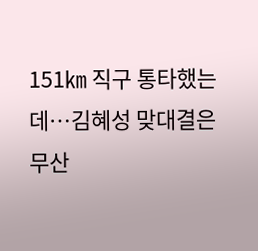151㎞ 직구 통타했는데…김혜성 맞대결은 무산